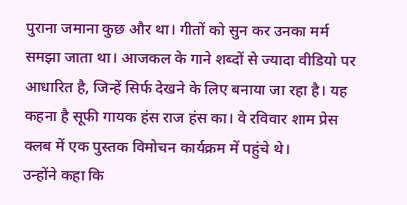पुराना जमाना कुछ और था। गीतों को सुन कर उनका मर्म समझा जाता था। आजकल के गाने शब्दों से ज्यादा वीडियो पर आधारित है, जिन्हें सिर्फ देखने के लिए बनाया जा रहा है। यह कहना है सूफी गायक हंस राज हंस का। वे रविवार शाम प्रेस क्लब में एक पुस्तक विमोचन कार्यक्रम में पहुंचे थे।
उन्होंने कहा कि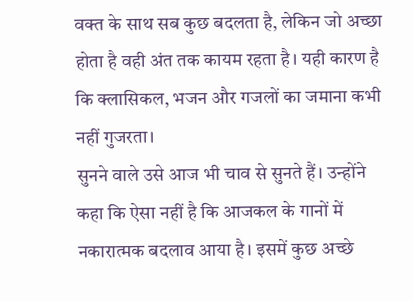वक्त के साथ सब कुछ बदलता है, लेकिन जो अच्छा होता है वही अंत तक कायम रहता है। यही कारण है कि क्लासिकल, भजन और गजलों का जमाना कभी नहीं गुजरता।
सुनने वाले उसे आज भी चाव से सुनते हैं। उन्होंने कहा कि ऐसा नहीं है कि आजकल के गानों में नकारात्मक बदलाव आया है। इसमें कुछ अच्छे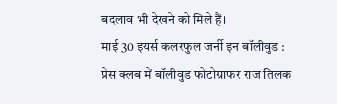बदलाव भी देखने को मिले हैं।
माई 30 इयर्स कलरफुल जर्नी इन बॉलीवुड :
प्रेस क्लब में बॉलीवुड फोटोग्राफर राज तिलक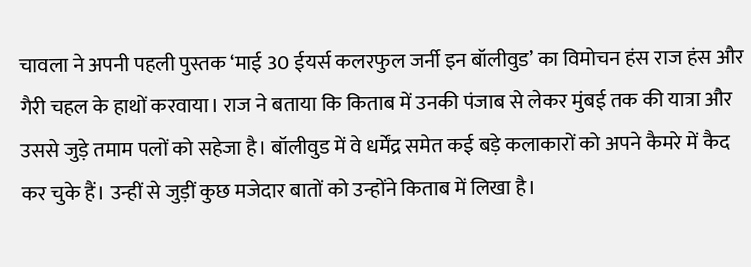चावला ने अपनी पहली पुस्तक ‘माई 30 ईयर्स कलरफुल जर्नी इन बॉलीवुड’ का विमोचन हंस राज हंस और गैरी चहल के हाथों करवाया। राज ने बताया कि किताब में उनकी पंजाब से लेकर मुंबई तक की यात्रा और उससे जुड़े तमाम पलों को सहेजा है। बॉलीवुड में वे धर्मेंद्र समेत कई बड़े कलाकारों को अपने कैमरे में कैद कर चुके हैं। उन्हीं से जुड़ीं कुछ मजेदार बातों को उन्होंने किताब में लिखा है।